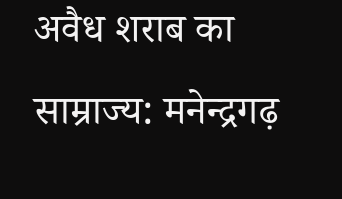अवैध शराब का साम्राज्य: मनेन्द्रगढ़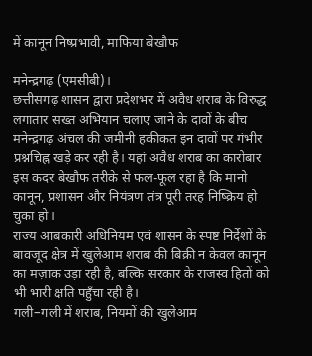में कानून निष्प्रभावी, माफिया बेखौफ

मनेन्द्रगढ़ (एमसीबी)।
छत्तीसगढ़ शासन द्वारा प्रदेशभर में अवैध शराब के विरुद्ध लगातार सख्त अभियान चलाए जाने के दावों के बीच मनेन्द्रगढ़ अंचल की जमीनी हकीकत इन दावों पर गंभीर प्रश्नचिह्न खड़े कर रही है। यहां अवैध शराब का कारोबार इस कदर बेखौफ तरीके से फल-फूल रहा है कि मानो कानून, प्रशासन और नियंत्रण तंत्र पूरी तरह निष्क्रिय हो चुका हो।
राज्य आबकारी अधिनियम एवं शासन के स्पष्ट निर्देशों के बावजूद क्षेत्र में खुलेआम शराब की बिक्री न केवल कानून का मज़ाक उड़ा रही है, बल्कि सरकार के राजस्व हितों को भी भारी क्षति पहुँचा रही है।
गली–गली में शराब, नियमों की खुलेआम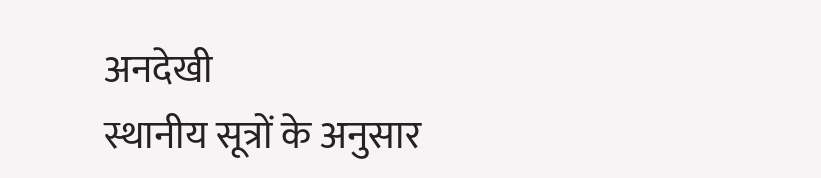अनदेखी
स्थानीय सूत्रों के अनुसार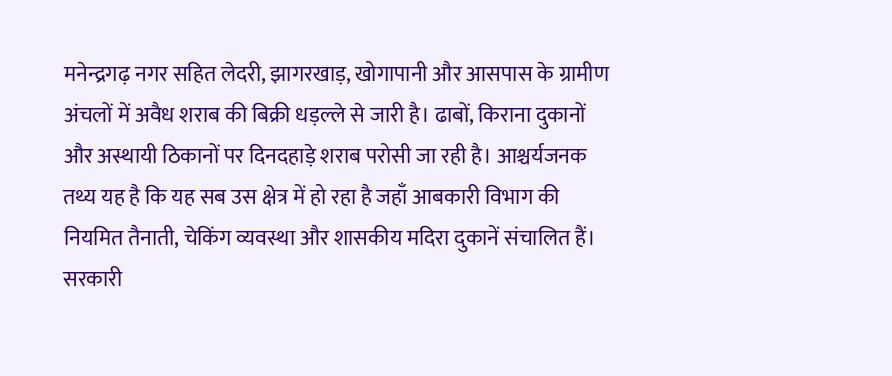मनेन्द्रगढ़ नगर सहित लेदरी, झागरखाड़, खोगापानी और आसपास के ग्रामीण अंचलों में अवैध शराब की बिक्री धड़ल्ले से जारी है। ढाबों, किराना दुकानों और अस्थायी ठिकानों पर दिनदहाड़े शराब परोसी जा रही है। आश्चर्यजनक तथ्य यह है कि यह सब उस क्षेत्र में हो रहा है जहाँ आबकारी विभाग की नियमित तैनाती, चेकिंग व्यवस्था और शासकीय मदिरा दुकानें संचालित हैं।
सरकारी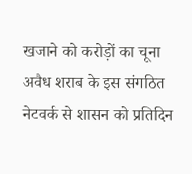खजाने को करोड़ों का चूना
अवैध शराब के इस संगठित नेटवर्क से शासन को प्रतिदिन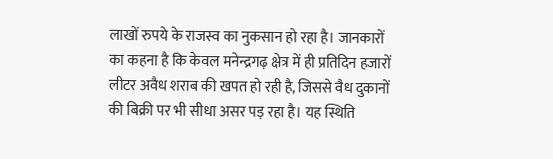लाखों रुपये के राजस्व का नुकसान हो रहा है। जानकारों का कहना है कि केवल मनेन्द्रगढ़ क्षेत्र में ही प्रतिदिन हजारों लीटर अवैध शराब की खपत हो रही है, जिससे वैध दुकानों की बिक्री पर भी सीधा असर पड़ रहा है। यह स्थिति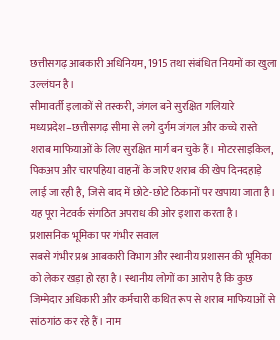छत्तीसगढ़ आबकारी अधिनियम, 1915 तथा संबंधित नियमों का खुला उल्लंघन है।
सीमावर्ती इलाकों से तस्करी, जंगल बने सुरक्षित गलियारे
मध्यप्रदेश–छत्तीसगढ़ सीमा से लगे दुर्गम जंगल और कच्चे रास्ते शराब माफियाओं के लिए सुरक्षित मार्ग बन चुके हैं। मोटरसाइकिल, पिकअप और चारपहिया वाहनों के जरिए शराब की खेप दिनदहाड़े लाई जा रही है, जिसे बाद में छोटे-छोटे ठिकानों पर खपाया जाता है। यह पूरा नेटवर्क संगठित अपराध की ओर इशारा करता है।
प्रशासनिक भूमिका पर गंभीर सवाल
सबसे गंभीर प्रश्न आबकारी विभाग और स्थानीय प्रशासन की भूमिका को लेकर खड़ा हो रहा है। स्थानीय लोगों का आरोप है कि कुछ जिम्मेदार अधिकारी और कर्मचारी कथित रूप से शराब माफियाओं से सांठगांठ कर रहे हैं। नाम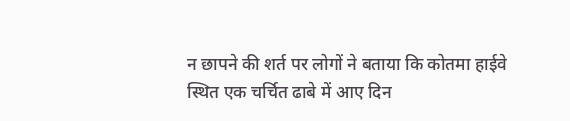न छापने की शर्त पर लोगों ने बताया कि कोतमा हाईवे स्थित एक चर्चित ढाबे में आए दिन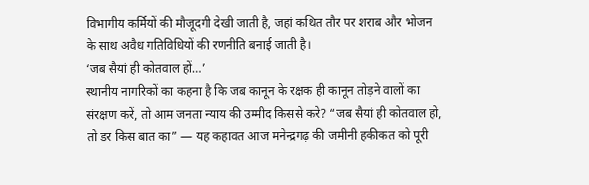विभागीय कर्मियों की मौजूदगी देखी जाती है, जहां कथित तौर पर शराब और भोजन के साथ अवैध गतिविधियों की रणनीति बनाई जाती है।
‘जब सैयां ही कोतवाल हों…’
स्थानीय नागरिकों का कहना है कि जब कानून के रक्षक ही कानून तोड़ने वालों का संरक्षण करें, तो आम जनता न्याय की उम्मीद किससे करे? “जब सैयां ही कोतवाल हो, तो डर किस बात का” — यह कहावत आज मनेन्द्रगढ़ की जमीनी हकीकत को पूरी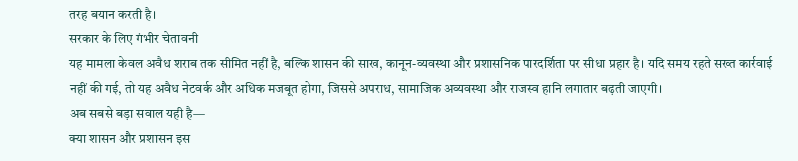तरह बयान करती है।
सरकार के लिए गंभीर चेतावनी
यह मामला केवल अवैध शराब तक सीमित नहीं है, बल्कि शासन की साख, कानून-व्यवस्था और प्रशासनिक पारदर्शिता पर सीधा प्रहार है। यदि समय रहते सख्त कार्रवाई नहीं की गई, तो यह अवैध नेटवर्क और अधिक मजबूत होगा, जिससे अपराध, सामाजिक अव्यवस्था और राजस्व हानि लगातार बढ़ती जाएगी।
अब सबसे बड़ा सवाल यही है—
क्या शासन और प्रशासन इस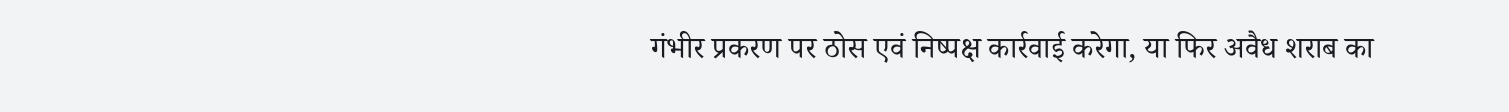गंभीर प्रकरण पर ठोस एवं निष्पक्ष कार्रवाई करेगा, या फिर अवैध शराब का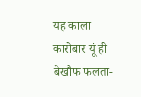यह काला कारोबार यूं ही बेखौफ फलता-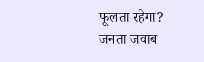फूलता रहेगा?
जनता जवाब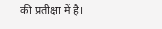की प्रतीक्षा में है।